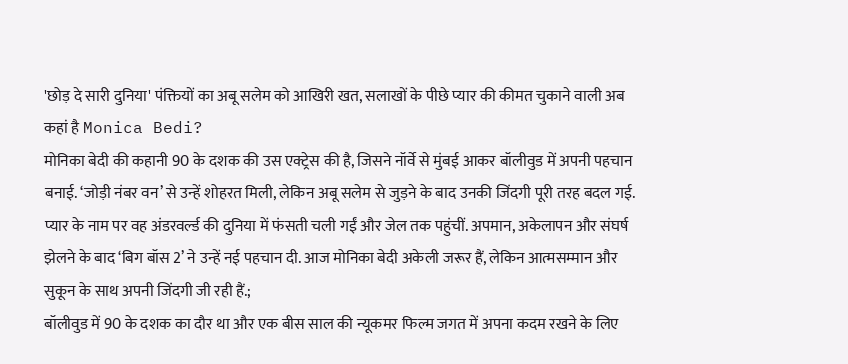'छोड़ दे सारी दुनिया' पंक्तियों का अबू सलेम को आखिरी खत, सलाखों के पीछे प्यार की कीमत चुकाने वाली अब कहां है Monica Bedi?
मोनिका बेदी की कहानी 90 के दशक की उस एक्ट्रेस की है, जिसने नॉर्वे से मुंबई आकर बॉलीवुड में अपनी पहचान बनाई. ‘जोड़ी नंबर वन’ से उन्हें शोहरत मिली, लेकिन अबू सलेम से जुड़ने के बाद उनकी जिंदगी पूरी तरह बदल गई. प्यार के नाम पर वह अंडरवर्ल्ड की दुनिया में फंसती चली गईं और जेल तक पहुंचीं. अपमान, अकेलापन और संघर्ष झेलने के बाद ‘बिग बॉस 2’ ने उन्हें नई पहचान दी. आज मोनिका बेदी अकेली जरूर हैं, लेकिन आत्मसम्मान और सुकून के साथ अपनी जिंदगी जी रही हैं.;
बॉलीवुड में 90 के दशक का दौर था और एक बीस साल की न्यूकमर फिल्म जगत में अपना कदम रखने के लिए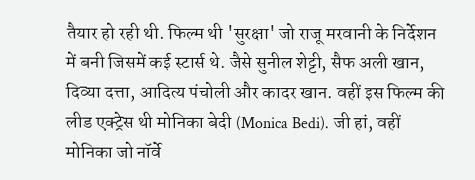तैयार हो रही थी. फिल्म थी 'सुरक्षा' जो राजू मरवानी के निर्देशन में बनी जिसमें कई स्टार्स थे. जैसे सुनील शेट्टी, सैफ अली खान, दिव्या दत्ता, आदित्य पंचोली और कादर खान. वहीं इस फिल्म की लीड एक्ट्रेस थी मोनिका बेदी (Monica Bedi). जी हां, वहीं मोनिका जो नॉर्वे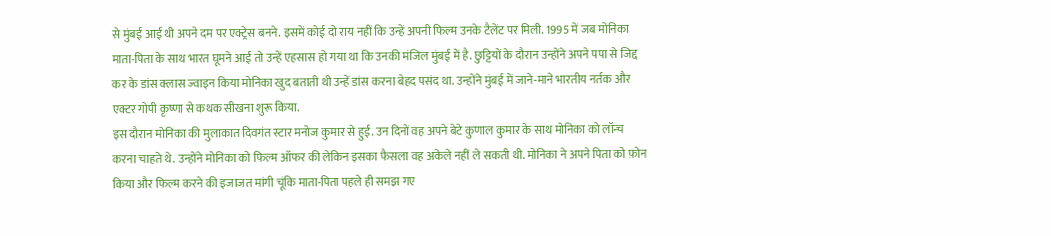से मुंबई आई थी अपने दम पर एक्ट्रेस बनने. इसमें कोई दो राय नहीं कि उन्हें अपनी फिल्म उनके टैलेंट पर मिली. 1995 में जब मोनिका माता-पिता के साथ भारत घूमने आई तो उन्हें एहसास हो गया था कि उनकी मंजिल मुंबई में है. छुट्टियों के दौरान उन्होंने अपने पपा से जिद्द कर के डांस क्लास ज्वाइन किया मोनिका खुद बताती थी उन्हें डांस करना बेहद पसंद था. उन्होंने मुंबई में जाने-माने भारतीय नर्तक और एक्टर गोपी कृष्णा से कथक सीखना शुरू किया.
इस दौरान मोनिका की मुलाकात दिवगंत स्टार मनोज कुमार से हुई. उन दिनों वह अपने बेटे कुणाल कुमार के साथ मोनिका को लॉन्च करना चाहते थे. उन्होंने मोनिका को फिल्म ऑफर की लेकिन इसका फैसला वह अकेले नहीं ले सकती थी. मोनिका ने अपने पिता को फ़ोन किया और फिल्म करने की इजाजत मांगी चूंकि माता-पिता पहले ही समझ गए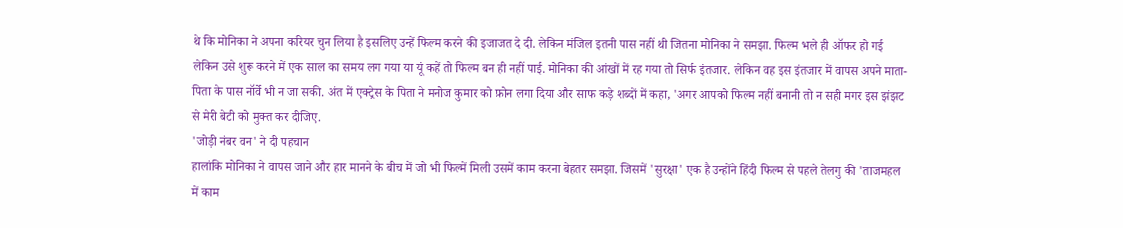थे कि मोनिका ने अपना करियर चुन लिया है इसलिए उन्हें फिल्म करने की इजाजत दे दी. लेकिन मंजिल इतनी पास नहीं थी जितना मोनिका ने समझा. फिल्म भले ही ऑफर हो गई लेकिन उसे शुरू करने में एक साल का समय लग गया या यूं कहें तो फिल्म बन ही नहीं पाई. मोनिका की आंखों में रह गया तो सिर्फ इंतजार. लेकिन वह इस इंतजार में वापस अपने माता- पिता के पास नॉर्वे भी न जा सकी. अंत में एक्ट्रेस के पिता ने मनोज कुमार को फ़ोन लगा दिया और साफ कड़े शब्दों में कहा, 'अगर आपको फिल्म नहीं बनानी तो न सही मगर इस झंझट से मेरी बेटी को मुक्त कर दीजिए.
'जोड़ी नंबर वन' ने दी पहचान
हालांकि मोनिका ने वापस जाने और हार मानने के बीच में जो भी फिल्में मिली उसमें काम करना बेहतर समझा. जिसमें 'सुरक्षा' एक है उन्होंने हिंदी फिल्म से पहले तेलगु की 'ताजमहल में काम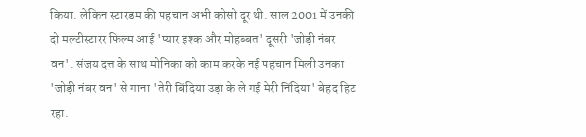किया. लेकिन स्टारडम की पहचान अभी कोसो दूर थी. साल 2001 में उनकी दो मल्टीस्टारर फिल्म आई 'प्यार इश्क और मोहब्बत' दूसरी 'जोड़ी नंबर वन'. संजय दत्त के साथ मोनिका को काम करके नई पहचान मिली उनका 'जोड़ी नंबर वन' से गाना 'तेरी बिंदिया उड़ा के ले गई मेरी निंदिया' बेहद हिट रहा.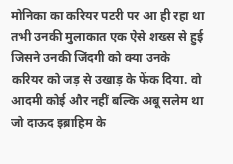मोनिका का करियर पटरी पर आ ही रहा था तभी उनकी मुलाकात एक ऐसे शख्स से हुई जिसने उनकी जिंदगी को क्या उनके करियर को जड़ से उखाड़ के फेंक दिया. वो आदमी कोई और नहीं बल्कि अबू सलेम था जो दाऊद इब्राहिम के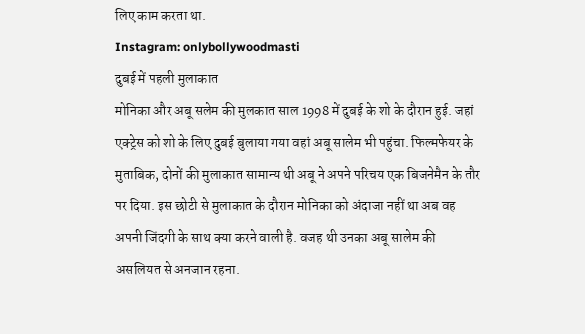लिए काम करता था.
Instagram: onlybollywoodmasti
दुबई में पहली मुलाकात
मोनिका और अबू सलेम की मुलकात साल 1998 में दुबई के शो के दौरान हुई. जहां एक्ट्रेस को शो के लिए दुबई बुलाया गया वहां अबू सालेम भी पहुंचा. फिल्मफेयर के मुताबिक, दोनों की मुलाकात सामान्य थी अबू ने अपने परिचय एक बिजनेमैन के तौर पर दिया. इस छोटी से मुलाकात के दौरान मोनिका को अंदाजा नहीं था अब वह अपनी जिंदगी के साथ क्या करने वाली है. वजह थी उनका अबू सालेम की असलियत से अनजान रहना.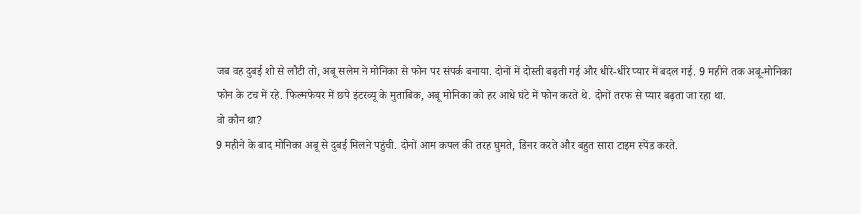जब वह दुबई शो से लौटी तो, अबू सलेम ने मोनिका से फोन पर संपर्क बनाया. दोनों में दोस्ती बढ़ती गई और धीरे-धीरे प्यार में बदल गई. 9 महीने तक अबू-मोनिका फोन के टच में रहे. फिल्मफेयर में छपे इंटरव्यू के मुताबिक, अबू मोनिका को हर आधे घंटे में फोन करते थे. दोनों तरफ से प्यार बढ़ता जा रहा था.
वो कौन था?
9 महीने के बाद मोनिका अबू से दुबई मिलने पहुंची. दोनों आम कपल की तरह घुमते, डिनर करते और बहुत सारा टाइम स्पेंड करते.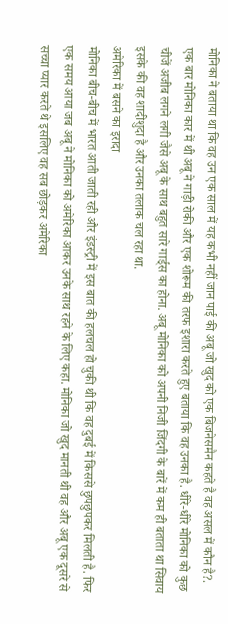मोनिका ने बताया था कि वह उन एक साल में यह कभी नहीं जान पाई की अबू जो खुद को एक बिजनेसमैन कहते है वह असल में कौन है?. एक बार मोनिका कार में थी अबू ने गाड़ी रोकी और एक शोरूम की तरफ इशारा करते हुए बताया कि वह उनका है. धीरे-धीरे मोनिका को कुछ चीजें अजीब लगने लगी जैसे अबू के साथ बहुत सारे गार्ड्स का होना. अबू मोनिका को अपनी निजी जिंदगी के बारें में कम ही बताता था सिवाय इसके की वह शादीशुदा है और उनका तलाक चल रहा था.
अमेरिका में बसने का इरादा
मोनिका बीच-बीच में भारत आती जाती रही और इंडस्ट्री में इस बात की हलचल हो चुकी थी कि वह दुबई में किससे छुपछुपकर मिलती है. फिर एक समय आया जब अबू ने मोनिका को अमेरिका आकर उनके साथ रहने के लिए कहा. मोनिका जो खुद मानती थी वह और अबू एक दूसरे से सच्चा प्यार करते थे इसलिए वह सब छोड़कर अमेरिका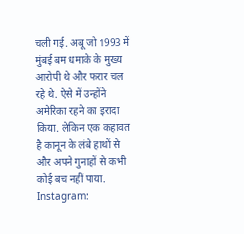चली गई. अबू जो 1993 में मुंबई बम धमाके के मुख्य आरोपी थे और फरार चल रहे थे. ऐसे में उन्होंने अमेरिका रहने का इरादा किया. लेकिन एक कहावत है कानून के लंबे हाथों से और अपने गुनाहों से कभी कोई बच नहीं पाया.
Instagram: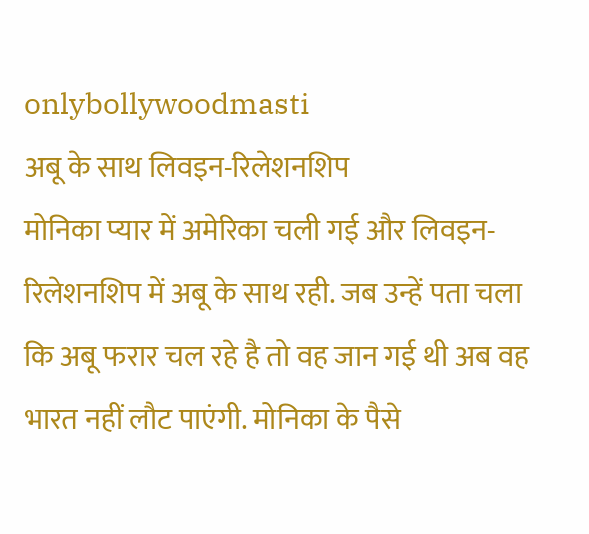onlybollywoodmasti
अबू के साथ लिवइन-रिलेशनशिप
मोनिका प्यार में अमेरिका चली गई और लिवइन-रिलेशनशिप में अबू के साथ रही. जब उन्हें पता चला कि अबू फरार चल रहे है तो वह जान गई थी अब वह भारत नहीं लौट पाएंगी. मोनिका के पैसे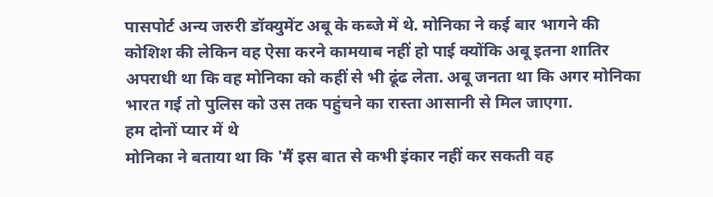पासपोर्ट अन्य जरुरी डॉक्युमेंट अबू के कब्जे में थे. मोनिका ने कई बार भागने की कोशिश की लेकिन वह ऐसा करने कामयाब नहीं हो पाई क्योंकि अबू इतना शातिर अपराधी था कि वह मोनिका को कहीं से भी ढूंढ लेता. अबू जनता था कि अगर मोनिका भारत गई तो पुलिस को उस तक पहुंचने का रास्ता आसानी से मिल जाएगा.
हम दोनों प्यार में थे
मोनिका ने बताया था कि 'मैं इस बात से कभी इंकार नहीं कर सकती वह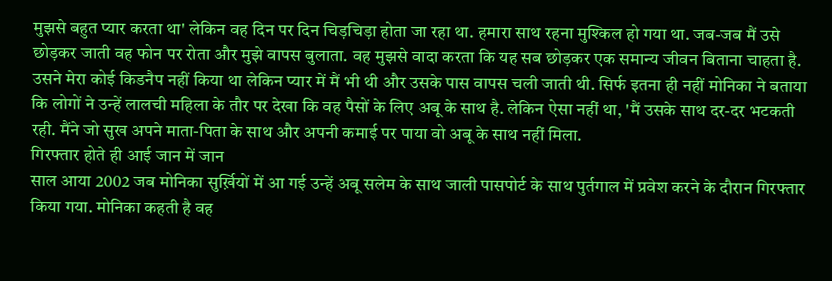मुझसे बहुत प्यार करता था' लेकिन वह दिन पर दिन चिड़चिड़ा होता जा रहा था. हमारा साथ रहना मुश्किल हो गया था. जब-जब मैं उसे छोड़कर जाती वह फोन पर रोता और मुझे वापस बुलाता. वह मुझसे वादा करता कि यह सब छोड़कर एक समान्य जीवन बिताना चाहता है. उसने मेरा कोई किडनैप नहीं किया था लेकिन प्यार में मैं भी थी और उसके पास वापस चली जाती थी. सिर्फ इतना ही नहीं मोनिका ने बताया कि लोगों ने उन्हें लालची महिला के तौर पर देखा कि वह पैसों के लिए अबू के साथ है. लेकिन ऐसा नहीं था, 'मैं उसके साथ दर-दर भटकती रही. मैंने जो सुख अपने माता-पिता के साथ और अपनी कमाई पर पाया वो अबू के साथ नहीं मिला.
गिरफ्तार होते ही आई जान में जान
साल आया 2002 जब मोनिका सुर्ख़ियों में आ गई उन्हें अबू सलेम के साथ जाली पासपोर्ट के साथ पुर्तगाल में प्रवेश करने के दौरान गिरफ्तार किया गया. मोनिका कहती है वह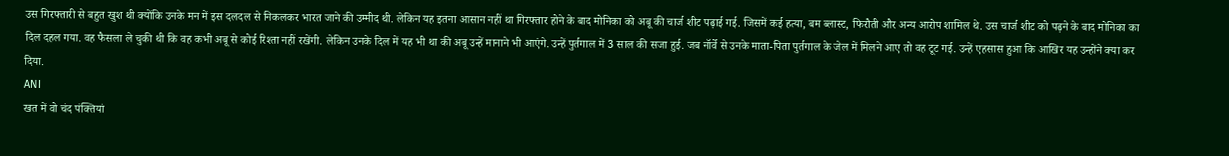उस गिरफ्तारी से बहुत खुश थी क्योंकि उनके मन में इस दलदल से निकलकर भारत जाने की उम्मीद थी. लेकिन यह इतना आसान नहीं था गिरफ्तार होने के बाद मोनिका को अबू की चार्ज शीट पढ़ाई गई. जिसमें कई हत्या, बम ब्लास्ट, फिरौती और अन्य आरोप शामिल थे. उस चार्ज शीट को पढ़ने के बाद मोनिका का दिल दहल गया. वह फैसला ले चुकी थी कि वह कभी अबू से कोई रिश्ता नहीं रखेंगी. लेकिन उनके दिल में यह भी था की अबू उन्हें मानाने भी आएंगे. उन्हें पुर्तगाल में 3 साल की सजा हुई. जब नॉर्वे से उनके माता-पिता पुर्तगाल के जेल में मिलने आए तो वह टूट गई. उन्हें एहसास हुआ कि आखिर यह उन्होंने क्या कर दिया.
ANI
खत में वो चंद पंक्तियां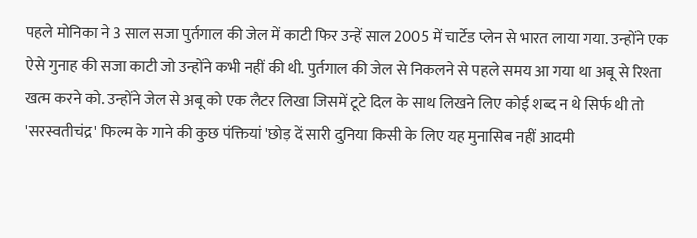पहले मोनिका ने 3 साल सजा पुर्तगाल की जेल में काटी फिर उन्हें साल 2005 में चार्टेड प्लेन से भारत लाया गया. उन्होंने एक ऐसे गुनाह की सजा काटी जो उन्होंने कभी नहीं की थी. पुर्तगाल की जेल से निकलने से पहले समय आ गया था अबू से रिश्ता खत्म करने को. उन्होंने जेल से अबू को एक लैटर लिखा जिसमें टूटे दिल के साथ लिखने लिए कोई शब्द न थे सिर्फ थी तो 'सरस्वतीचंद्र' फिल्म के गाने की कुछ पंक्तियां 'छोड़ दें सारी दुनिया किसी के लिए यह मुनासिब नहीं आदमी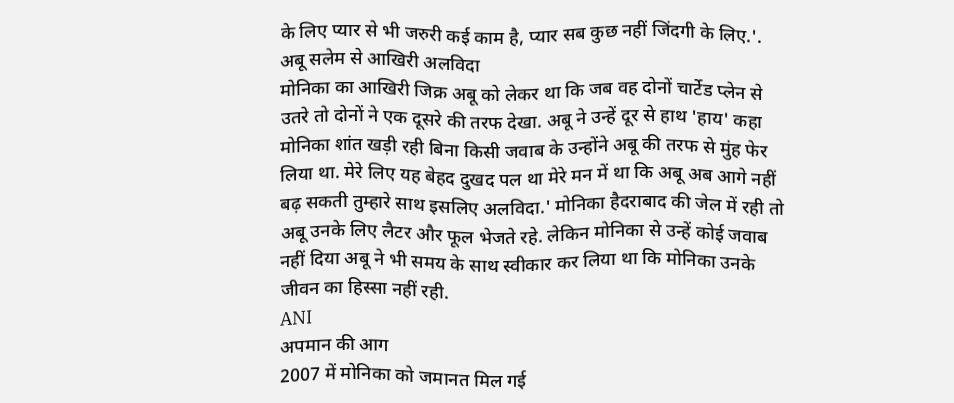के लिए प्यार से भी जरुरी कई काम है, प्यार सब कुछ नहीं जिंदगी के लिए.'.
अबू सलेम से आखिरी अलविदा
मोनिका का आखिरी जिक्र अबू को लेकर था कि जब वह दोनों चार्टेड प्लेन से उतरे तो दोनों ने एक दूसरे की तरफ देखा. अबू ने उन्हें दूर से हाथ 'हाय' कहा मोनिका शांत खड़ी रही बिना किसी जवाब के उन्होंने अबू की तरफ से मुंह फेर लिया था. मेरे लिए यह बेहद दुखद पल था मेरे मन में था कि अबू अब आगे नहीं बढ़ सकती तुम्हारे साथ इसलिए अलविदा.' मोनिका हैदराबाद की जेल में रही तो अबू उनके लिए लैटर और फूल भेजते रहे. लेकिन मोनिका से उन्हें कोई जवाब नहीं दिया अबू ने भी समय के साथ स्वीकार कर लिया था कि मोनिका उनके जीवन का हिस्सा नहीं रही.
ANI
अपमान की आग
2007 में मोनिका को जमानत मिल गई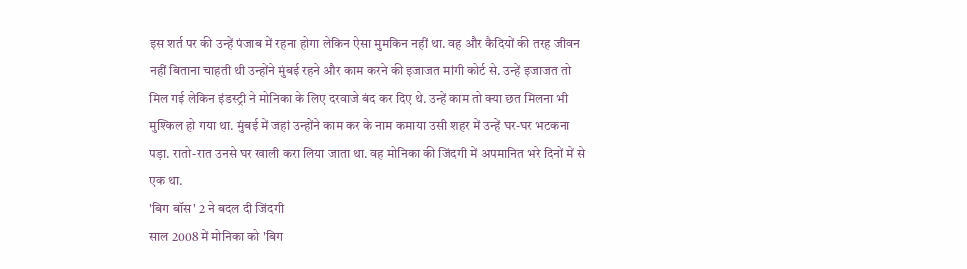इस शर्त पर की उन्हें पंजाब में रहना होगा लेकिन ऐसा मुमकिन नहीं था. वह और कैदियों की तरह जीवन नहीं बिताना चाहती थी उन्होंने मुंबई रहने और काम करने की इजाजत मांगी कोर्ट से. उन्हें इजाजत तो मिल गई लेकिन इंडस्ट्री ने मोनिका के लिए दरवाजे बंद कर दिए थे. उन्हें काम तो क्या छत मिलना भी मुश्किल हो गया था. मुंबई में जहां उन्होंने काम कर के नाम कमाया उसी शहर में उन्हें घर-घर भटकना पड़ा. रातो-रात उनसे घर खाली करा लिया जाता था. वह मोनिका की जिंदगी में अपमानित भरे दिनों में से एक था.
'बिग बॉस' 2 ने बदल दी जिंदगी
साल 2008 में मोनिका को 'बिग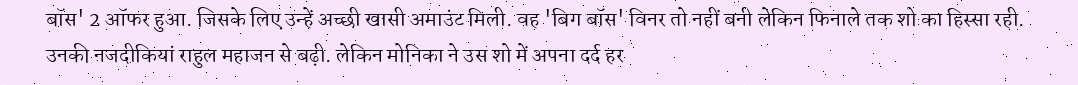बॉस' 2 ऑफर हुआ. जिसके लिए उन्हें अच्छी खासी अमाउंट मिली. वह 'बिग बॉस' विनर तो नहीं बनी लेकिन फिनाले तक शो का हिस्सा रही. उनकी नजदीकियां राहुल महाजन से बढ़ी. लेकिन मोनिका ने उस शो में अपना दर्द हर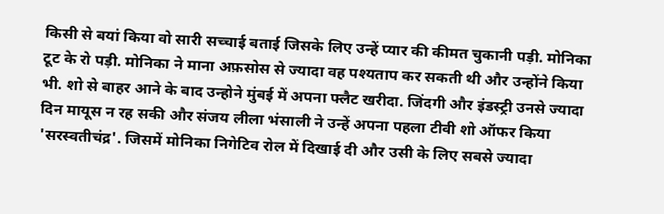किसी से बयां किया वो सारी सच्चाई बताई जिसके लिए उन्हें प्यार की कीमत चुकानी पड़ी. मोनिका टूट के रो पड़ी. मोनिका ने माना अफ़सोस से ज्यादा वह पश्यताप कर सकती थी और उन्होंने किया भी. शो से बाहर आने के बाद उन्होने मुंबई में अपना फ्लैट खरीदा. जिंदगी और इंडस्ट्री उनसे ज्यादा दिन मायूस न रह सकी और संजय लीला भंसाली ने उन्हें अपना पहला टीवी शो ऑफर किया 'सरस्वतीचंद्र'. जिसमें मोनिका निगेटिव रोल में दिखाई दी और उसी के लिए सबसे ज्यादा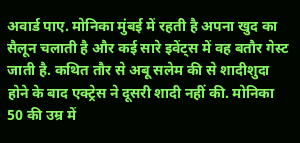अवार्ड पाए. मोनिका मुंबई में रहती है अपना खुद का सैलून चलाती है और कई सारे इवेंट्स में वह बतौर गेस्ट जाती है. कथित तौर से अबू सलेम की से शादीशुदा होने के बाद एक्ट्रेस ने दूसरी शादी नहीं की. मोनिका 50 की उम्र में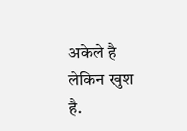अकेले है लेकिन खुश है.